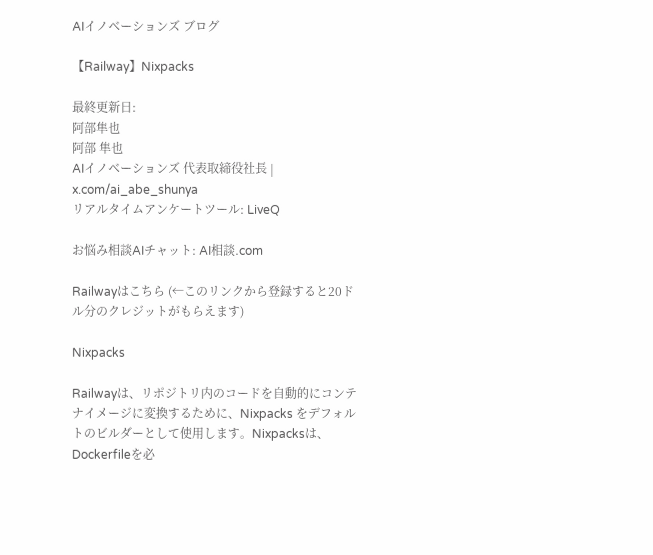AIイノベーションズ ブログ

【Railway】Nixpacks

最終更新日:
阿部隼也
阿部 隼也
AIイノベーションズ 代表取締役社長 | x.com/ai_abe_shunya
リアルタイムアンケートツール: LiveQ

お悩み相談AIチャット: AI相談.com

Railwayはこちら (←このリンクから登録すると20ドル分のクレジットがもらえます)

Nixpacks

Railwayは、リポジトリ内のコードを自動的にコンテナイメージに変換するために、Nixpacks をデフォルトのビルダーとして使用します。Nixpacksは、Dockerfileを必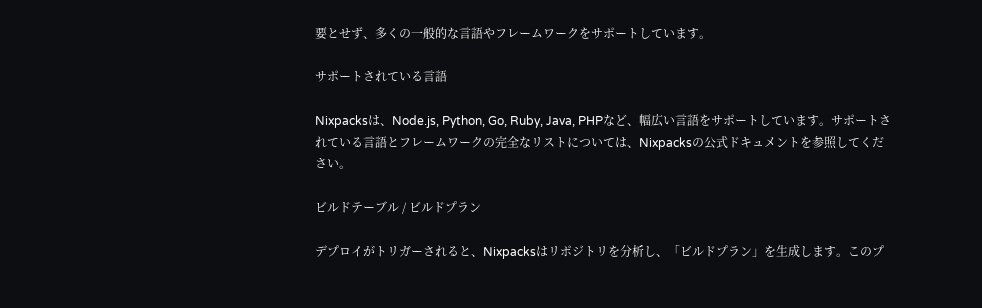要とせず、多くの一般的な言語やフレームワークをサポートしています。

サポートされている言語

Nixpacksは、Node.js, Python, Go, Ruby, Java, PHPなど、幅広い言語をサポートしています。サポートされている言語とフレームワークの完全なリストについては、Nixpacksの公式ドキュメントを参照してください。

ビルドテーブル / ビルドプラン

デプロイがトリガーされると、Nixpacksはリポジトリを分析し、「ビルドプラン」を生成します。このプ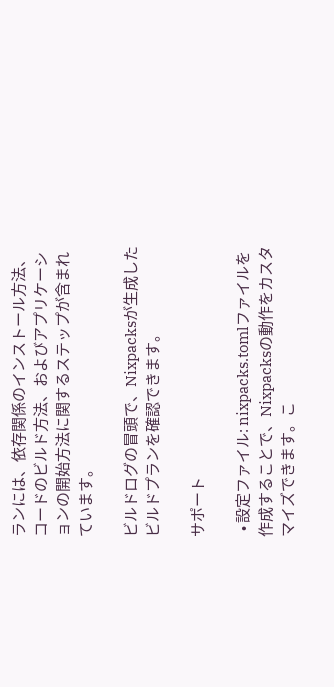ランには、依存関係のインストール方法、コードのビルド方法、およびアプリケーションの開始方法に関するステップが含まれています。

ビルドログの冒頭で、Nixpacksが生成したビルドプランを確認できます。

サポート

  • 設定ファイル: nixpacks.tomlファイルを作成することで、Nixpacksの動作をカスタマイズできます。こ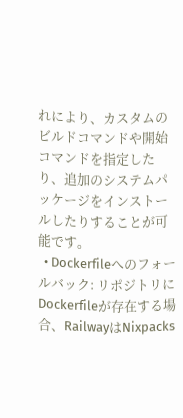れにより、カスタムのビルドコマンドや開始コマンドを指定したり、追加のシステムパッケージをインストールしたりすることが可能です。
  • Dockerfileへのフォールバック: リポジトリにDockerfileが存在する場合、RailwayはNixpacks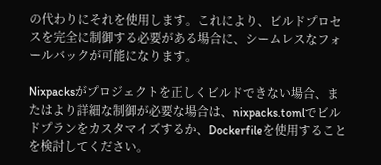の代わりにそれを使用します。これにより、ビルドプロセスを完全に制御する必要がある場合に、シームレスなフォールバックが可能になります。

Nixpacksがプロジェクトを正しくビルドできない場合、またはより詳細な制御が必要な場合は、nixpacks.tomlでビルドプランをカスタマイズするか、Dockerfileを使用することを検討してください。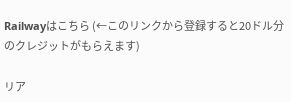Railwayはこちら (←このリンクから登録すると20ドル分のクレジットがもらえます)

リア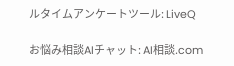ルタイムアンケートツール: LiveQ

お悩み相談AIチャット: AI相談.com